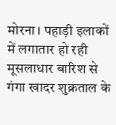मोरना। पहाड़ी इलाकों में लगातार हो रही मूसलाधार बारिश से गंगा खादर शुक्रताल के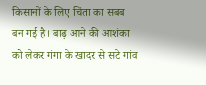किसानों के लिए चिंता का सबब बन गई है। बाढ़ आने की आशंका को लेकर गंगा के खादर से सटे गांव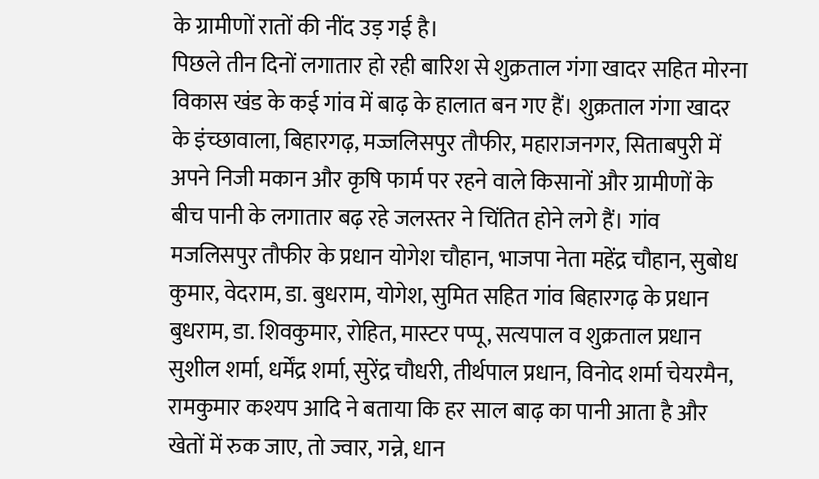के ग्रामीणों रातों की नींद उड़ गई है।
पिछले तीन दिनों लगातार हो रही बारिश से शुक्रताल गंगा खादर सहित मोरना विकास खंड के कई गांव में बाढ़ के हालात बन गए हैं। शुक्रताल गंगा खादर के इंच्छावाला, बिहारगढ़, मज्जलिसपुर तौफीर, महाराजनगर, सिताबपुरी में अपने निजी मकान और कृषि फार्म पर रहने वाले किसानों और ग्रामीणों के बीच पानी के लगातार बढ़ रहे जलस्तर ने चिंतित होने लगे हैं। गांव मजलिसपुर तौफीर के प्रधान योगेश चौहान, भाजपा नेता महेंद्र चौहान, सुबोध कुमार, वेदराम, डा. बुधराम, योगेश, सुमित सहित गांव बिहारगढ़ के प्रधान बुधराम, डा. शिवकुमार, रोहित, मास्टर पप्पू, सत्यपाल व शुक्रताल प्रधान सुशील शर्मा, धर्मेंद्र शर्मा, सुरेंद्र चौधरी, तीर्थपाल प्रधान, विनोद शर्मा चेयरमैन, रामकुमार कश्यप आदि ने बताया कि हर साल बाढ़ का पानी आता है और खेतों में रुक जाए, तो ज्वार, गन्ने, धान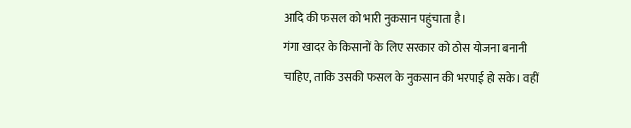आदि की फसल को भारी नुकसान पहुंचाता है।
गंगा खादर के किसानों के लिए सरकार को ठोस योजना बनानी चाहिए, ताकि उसकी फसल के नुकसान की भरपाई हो सके। वहीं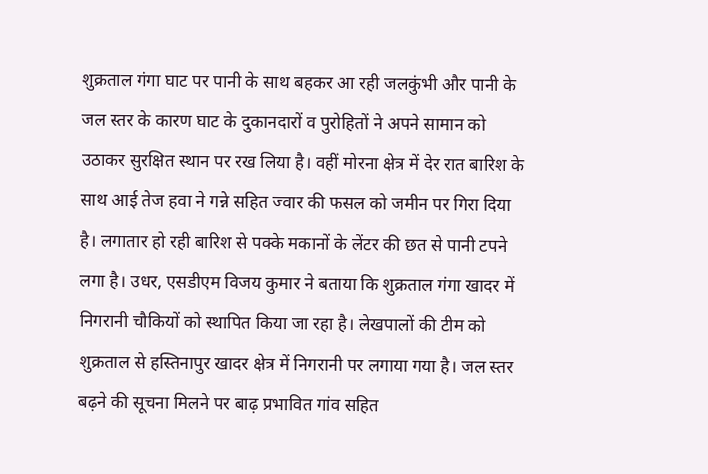शुक्रताल गंगा घाट पर पानी के साथ बहकर आ रही जलकुंभी और पानी के जल स्तर के कारण घाट के दुकानदारों व पुरोहितों ने अपने सामान को उठाकर सुरक्षित स्थान पर रख लिया है। वहीं मोरना क्षेत्र में देर रात बारिश के साथ आई तेज हवा ने गन्ने सहित ज्वार की फसल को जमीन पर गिरा दिया है। लगातार हो रही बारिश से पक्के मकानों के लेंटर की छत से पानी टपने लगा है। उधर, एसडीएम विजय कुमार ने बताया कि शुक्रताल गंगा खादर में निगरानी चौकियों को स्थापित किया जा रहा है। लेखपालों की टीम को शुक्रताल से हस्तिनापुर खादर क्षेत्र में निगरानी पर लगाया गया है। जल स्तर बढ़ने की सूचना मिलने पर बाढ़ प्रभावित गांव सहित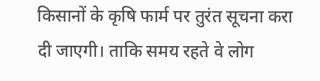किसानों के कृषि फार्म पर तुरंत सूचना करा दी जाएगी। ताकि समय रहते वे लोग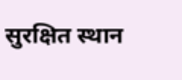सुरक्षित स्थान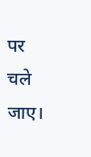पर चले जाए।